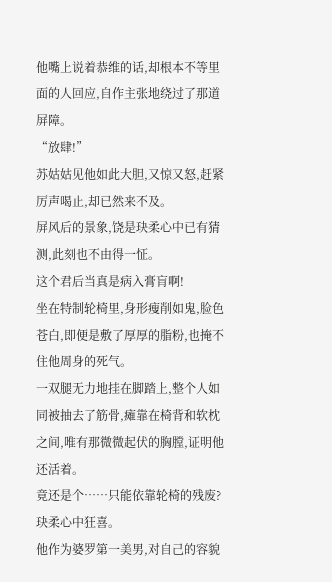他嘴上说着恭维的话,却根本不等里面的人回应,自作主张地绕过了那道屏障。
“放肆!”
苏姑姑见他如此大胆,又惊又怒,赶紧厉声喝止,却已然来不及。
屏风后的景象,饶是玦柔心中已有猜测,此刻也不由得一怔。
这个君后当真是病入膏肓啊!
坐在特制轮椅里,身形瘦削如鬼,脸色苍白,即便是敷了厚厚的脂粉,也掩不住他周身的死气。
一双腿无力地挂在脚踏上,整个人如同被抽去了筋骨,瘫靠在椅背和软枕之间,唯有那微微起伏的胸膛,证明他还活着。
竟还是个……只能依靠轮椅的残废?
玦柔心中狂喜。
他作为婆罗第一美男,对自己的容貌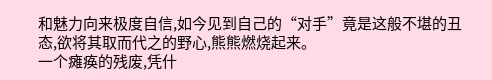和魅力向来极度自信,如今见到自己的“对手”竟是这般不堪的丑态,欲将其取而代之的野心,熊熊燃烧起来。
一个瘫痪的残废,凭什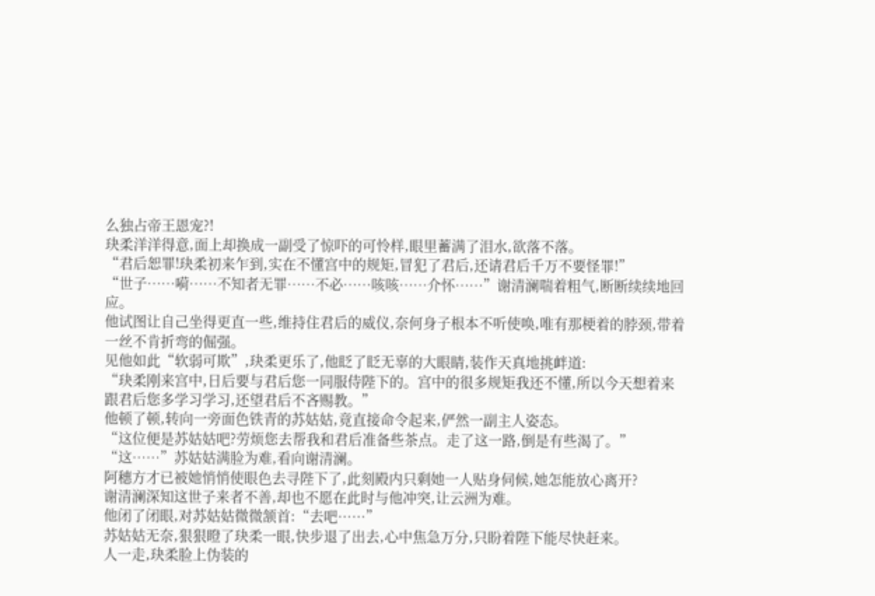么独占帝王恩宠?!
玦柔洋洋得意,面上却换成一副受了惊吓的可怜样,眼里蓄满了泪水,欲落不落。
“君后恕罪!玦柔初来乍到,实在不懂宫中的规矩,冒犯了君后,还请君后千万不要怪罪!”
“世子……嗬……不知者无罪……不必……咳咳……介怀……”谢清澜喘着粗气,断断续续地回应。
他试图让自己坐得更直一些,维持住君后的威仪,奈何身子根本不听使唤,唯有那梗着的脖颈,带着一丝不肯折弯的倔强。
见他如此“软弱可欺”,玦柔更乐了,他眨了眨无辜的大眼睛,装作天真地挑衅道:
“玦柔刚来宫中,日后要与君后您一同服侍陛下的。宫中的很多规矩我还不懂,所以今天想着来跟君后您多学习学习,还望君后不吝赐教。”
他顿了顿,转向一旁面色铁青的苏姑姑,竟直接命令起来,俨然一副主人姿态。
“这位便是苏姑姑吧?劳烦您去帮我和君后准备些茶点。走了这一路,倒是有些渴了。”
“这……”苏姑姑满脸为难,看向谢清澜。
阿穗方才已被她悄悄使眼色去寻陛下了,此刻殿内只剩她一人贴身伺候,她怎能放心离开?
谢清澜深知这世子来者不善,却也不愿在此时与他冲突,让云洲为难。
他闭了闭眼,对苏姑姑微微颔首:“去吧……”
苏姑姑无奈,狠狠瞪了玦柔一眼,快步退了出去,心中焦急万分,只盼着陛下能尽快赶来。
人一走,玦柔脸上伪装的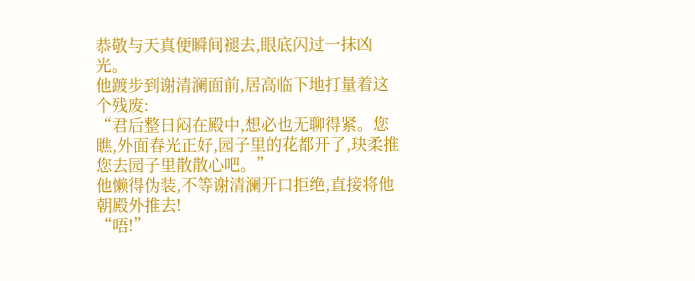恭敬与天真便瞬间褪去,眼底闪过一抹凶光。
他踱步到谢清澜面前,居高临下地打量着这个残废:
“君后整日闷在殿中,想必也无聊得紧。您瞧,外面春光正好,园子里的花都开了,玦柔推您去园子里散散心吧。”
他懒得伪装,不等谢清澜开口拒绝,直接将他朝殿外推去!
“唔!”